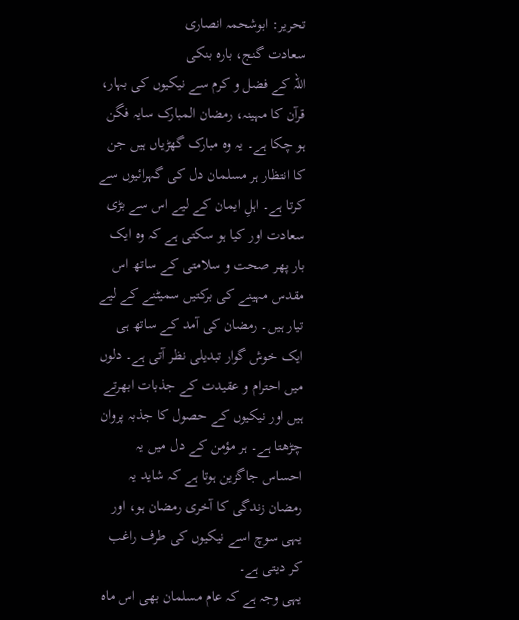تحریر: ابوشحمہ انصاری
سعادت گنج، بارہ بنکی
اللہ کے فضل و کرم سے نیکیوں کی بہار، قرآن کا مہینہ، رمضان المبارک سایہ فگن ہو چکا ہے۔ یہ وہ مبارک گھڑیاں ہیں جن کا انتظار ہر مسلمان دل کی گہرائیوں سے کرتا ہے۔ اہلِ ایمان کے لیے اس سے بڑی سعادت اور کیا ہو سکتی ہے کہ وہ ایک بار پھر صحت و سلامتی کے ساتھ اس مقدس مہینے کی برکتیں سمیٹنے کے لیے تیار ہیں۔ رمضان کی آمد کے ساتھ ہی ایک خوش گوار تبدیلی نظر آتی ہے۔ دلوں میں احترام و عقیدت کے جذبات ابھرتے ہیں اور نیکیوں کے حصول کا جذبہ پروان چڑھتا ہے۔ ہر مؤمن کے دل میں یہ احساس جاگزین ہوتا ہے کہ شاید یہ رمضان زندگی کا آخری رمضان ہو، اور یہی سوچ اسے نیکیوں کی طرف راغب کر دیتی ہے۔
یہی وجہ ہے کہ عام مسلمان بھی اس ماہ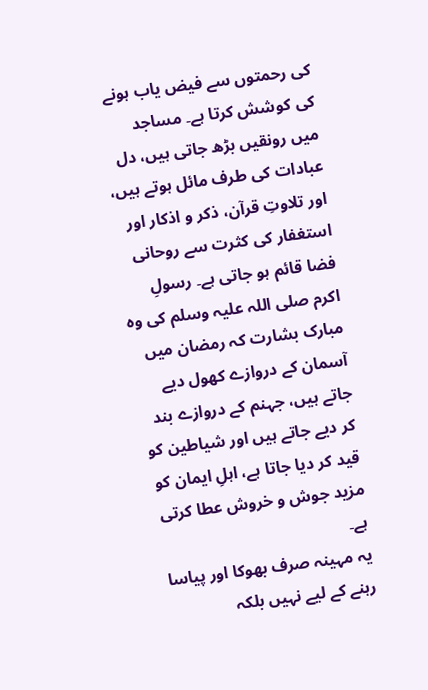کی رحمتوں سے فیض یاب ہونے کی کوشش کرتا ہے۔ مساجد میں رونقیں بڑھ جاتی ہیں، دل عبادات کی طرف مائل ہوتے ہیں، اور تلاوتِ قرآن، ذکر و اذکار اور استغفار کی کثرت سے روحانی فضا قائم ہو جاتی ہے۔ رسولِ اکرم صلی اللہ علیہ وسلم کی وہ مبارک بشارت کہ رمضان میں آسمان کے دروازے کھول دیے جاتے ہیں، جہنم کے دروازے بند کر دیے جاتے ہیں اور شیاطین کو قید کر دیا جاتا ہے، اہلِ ایمان کو مزید جوش و خروش عطا کرتی ہے۔
یہ مہینہ صرف بھوکا اور پیاسا رہنے کے لیے نہیں بلکہ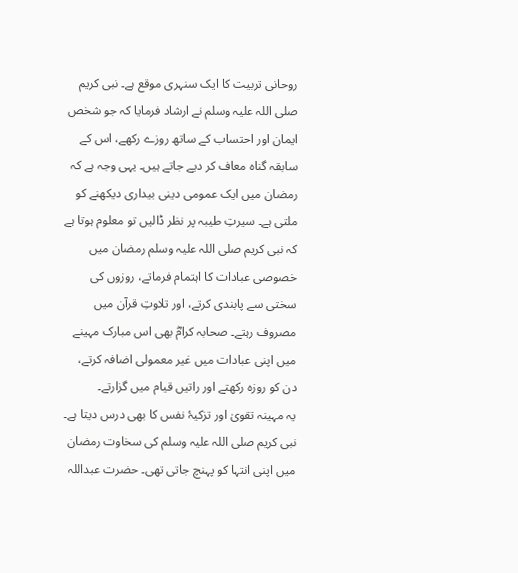روحانی تربیت کا ایک سنہری موقع ہے۔ نبی کریم صلی اللہ علیہ وسلم نے ارشاد فرمایا کہ جو شخص ایمان اور احتساب کے ساتھ روزے رکھے، اس کے سابقہ گناہ معاف کر دیے جاتے ہیں۔ یہی وجہ ہے کہ رمضان میں ایک عمومی دینی بیداری دیکھنے کو ملتی ہے۔ سیرتِ طیبہ پر نظر ڈالیں تو معلوم ہوتا ہے کہ نبی کریم صلی اللہ علیہ وسلم رمضان میں خصوصی عبادات کا اہتمام فرماتے، روزوں کی سختی سے پابندی کرتے، اور تلاوتِ قرآن میں مصروف رہتے۔ صحابہ کرامؓ بھی اس مبارک مہینے میں اپنی عبادات میں غیر معمولی اضافہ کرتے، دن کو روزہ رکھتے اور راتیں قیام میں گزارتے۔
یہ مہینہ تقویٰ اور تزکیۂ نفس کا بھی درس دیتا ہے۔ نبی کریم صلی اللہ علیہ وسلم کی سخاوت رمضان میں اپنی انتہا کو پہنچ جاتی تھی۔ حضرت عبداللہ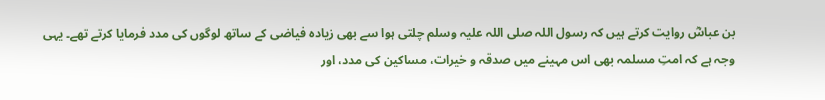بن عباسؓ روایت کرتے ہیں کہ رسول اللہ صلی اللہ علیہ وسلم چلتی ہوا سے بھی زیادہ فیاضی کے ساتھ لوگوں کی مدد فرمایا کرتے تھے۔ یہی وجہ ہے کہ امتِ مسلمہ بھی اس مہینے میں صدقہ و خیرات، مساکین کی مدد، اور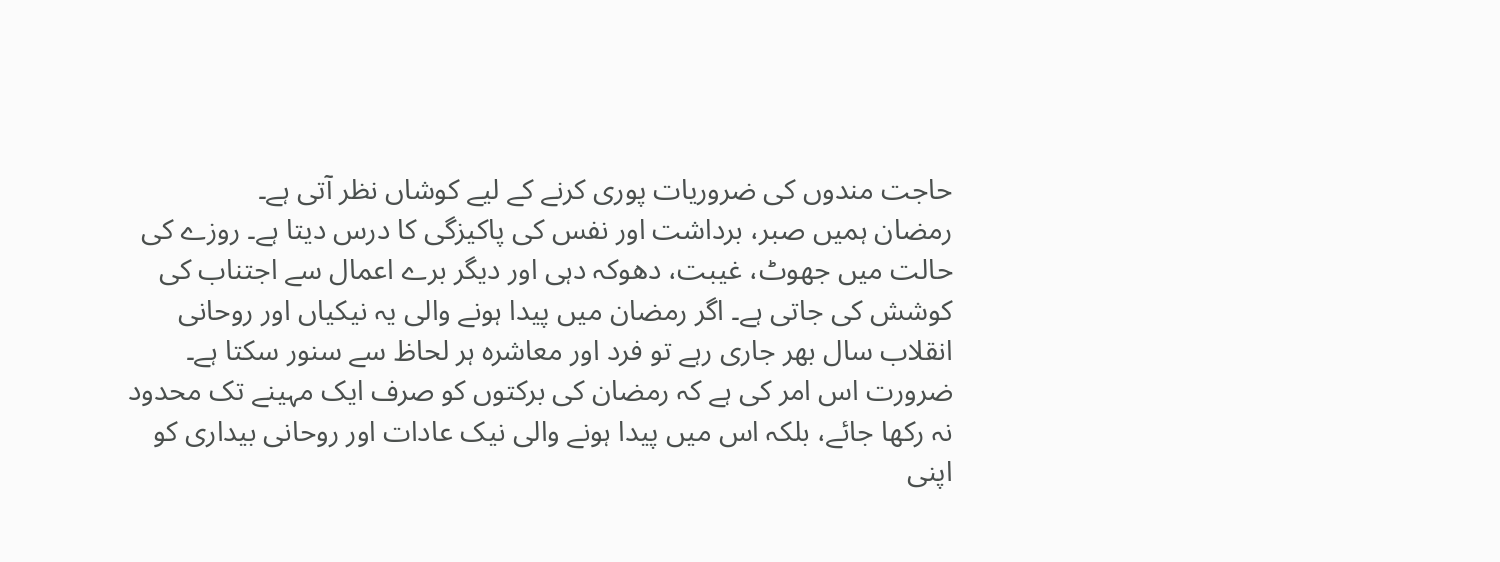حاجت مندوں کی ضروریات پوری کرنے کے لیے کوشاں نظر آتی ہے۔
رمضان ہمیں صبر، برداشت اور نفس کی پاکیزگی کا درس دیتا ہے۔ روزے کی حالت میں جھوٹ، غیبت، دھوکہ دہی اور دیگر برے اعمال سے اجتناب کی کوشش کی جاتی ہے۔ اگر رمضان میں پیدا ہونے والی یہ نیکیاں اور روحانی انقلاب سال بھر جاری رہے تو فرد اور معاشرہ ہر لحاظ سے سنور سکتا ہے۔
ضرورت اس امر کی ہے کہ رمضان کی برکتوں کو صرف ایک مہینے تک محدود نہ رکھا جائے، بلکہ اس میں پیدا ہونے والی نیک عادات اور روحانی بیداری کو اپنی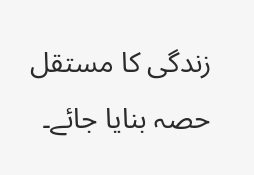زندگی کا مستقل حصہ بنایا جائے۔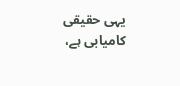یہی حقیقی کامیابی ہے،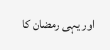اور یہی رمضان کا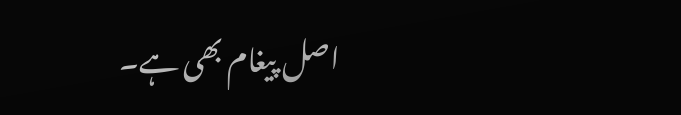اصل پیغام بھی ہے۔